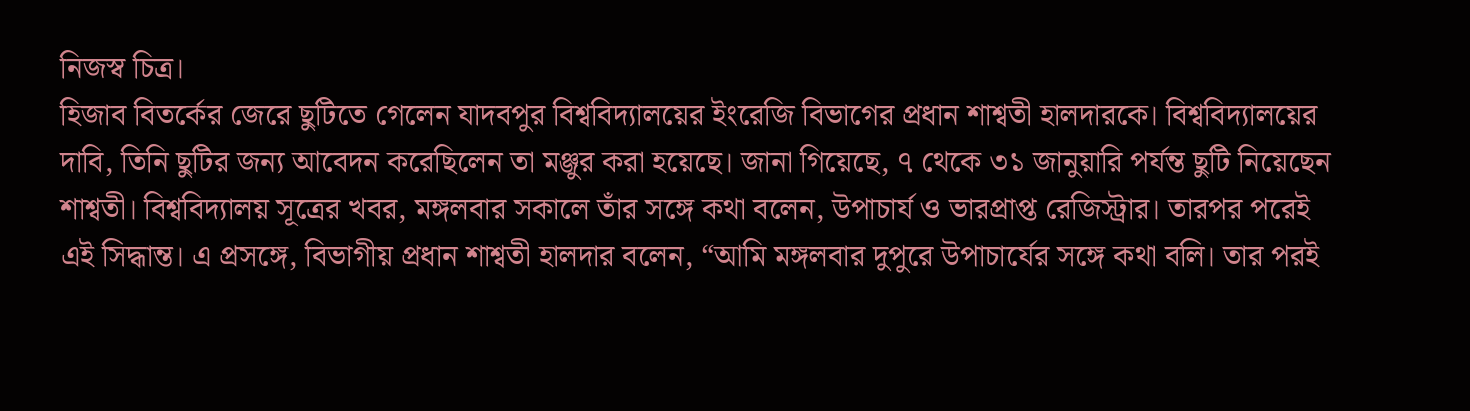নিজস্ব চিত্র।
হিজাব বিতর্কের জেরে ছুটিতে গেলেন যাদবপুর বিশ্ববিদ্যালয়ের ইংরেজি বিভাগের প্রধান শাশ্বতী হালদারকে। বিশ্ববিদ্যালয়ের দাবি, তিনি ছুটির জন্য আবেদন করেছিলেন তা মঞ্জুর করা হয়েছে। জানা গিয়েছে, ৭ থেকে ৩১ জানুয়ারি পর্যন্ত ছুটি নিয়েছেন শাশ্বতী। বিশ্ববিদ্যালয় সূত্রের খবর, মঙ্গলবার সকালে তাঁর সঙ্গে কথা বলেন, উপাচার্য ও ভারপ্রাপ্ত রেজিস্ট্রার। তারপর পরেই এই সিদ্ধান্ত। এ প্রসঙ্গে, বিভাগীয় প্রধান শাশ্বতী হালদার বলেন, “আমি মঙ্গলবার দুপুরে উপাচার্যের সঙ্গে কথা বলি। তার পরই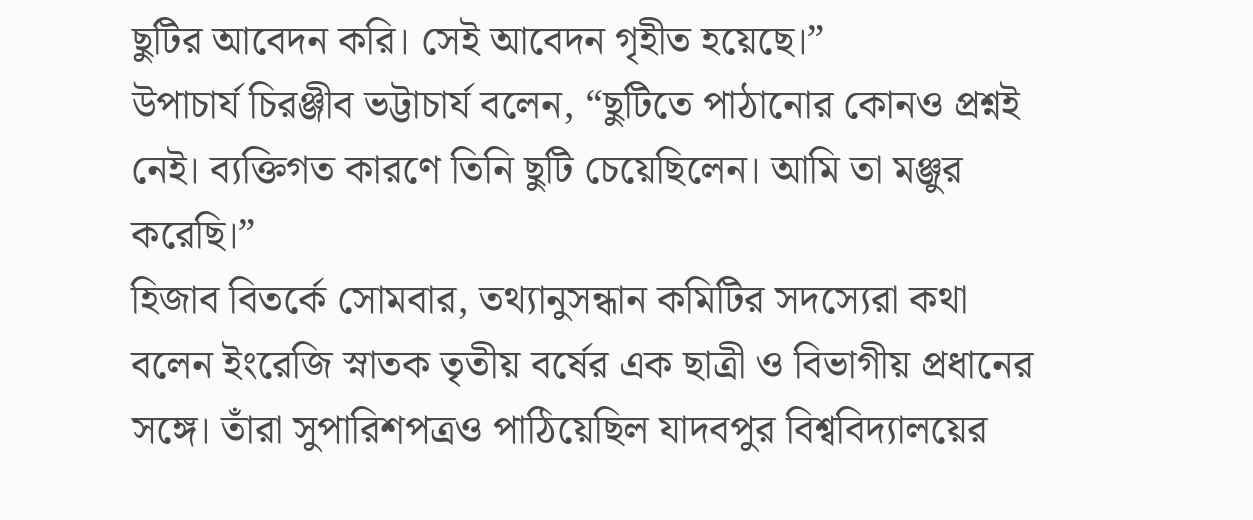ছুটির আবেদন করি। সেই আবেদন গৃহীত হয়েছে।”
উপাচার্য চিরঞ্জীব ভট্টাচার্য বলেন, “ছুটিতে পাঠানোর কোনও প্রশ্নই নেই। ব্যক্তিগত কারণে তিনি ছুটি চেয়েছিলেন। আমি তা মঞ্জুর করেছি।”
হিজাব বিতর্কে সোমবার, তথ্যানুসন্ধান কমিটির সদস্যেরা কথা বলেন ইংরেজি স্নাতক তৃতীয় বর্ষের এক ছাত্রী ও বিভাগীয় প্রধানের সঙ্গে। তাঁরা সুপারিশপত্রও পাঠিয়েছিল যাদবপুর বিশ্ববিদ্যালয়ের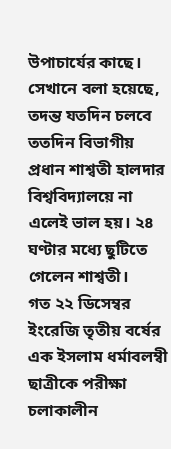উপাচার্যের কাছে। সেখানে বলা হয়েছে, তদন্ত যতদিন চলবে ততদিন বিভাগীয় প্রধান শাশ্বতী হালদার বিশ্ববিদ্যালয়ে না এলেই ভাল হয়। ২৪ ঘণ্টার মধ্যে ছুটিতে গেলেন শাশ্বতী।
গত ২২ ডিসেম্বর ইংরেজি তৃতীয় বর্ষের এক ইসলাম ধর্মাবলম্বী ছাত্রীকে পরীক্ষা চলাকালীন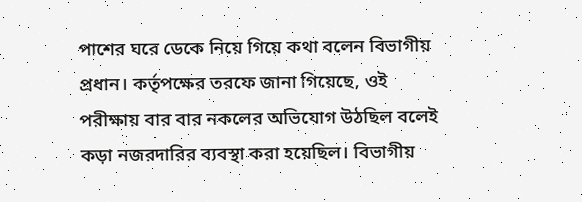পাশের ঘরে ডেকে নিয়ে গিয়ে কথা বলেন বিভাগীয় প্রধান। কর্তৃপক্ষের তরফে জানা গিয়েছে, ওই পরীক্ষায় বার বার নকলের অভিযোগ উঠছিল বলেই কড়া নজরদারির ব্যবস্থা করা হয়েছিল। বিভাগীয়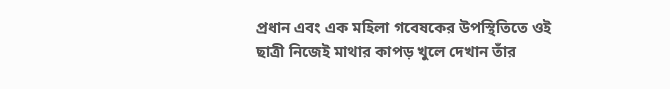প্রধান এবং এক মহিলা গবেষকের উপস্থিতিতে ওই ছাত্রী নিজেই মাথার কাপড় খুলে দেখান তাঁর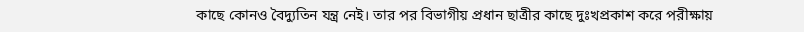কাছে কোনও বৈদ্যুতিন যন্ত্র নেই। তার পর বিভাগীয় প্রধান ছাত্রীর কাছে দুঃখপ্রকাশ করে পরীক্ষায়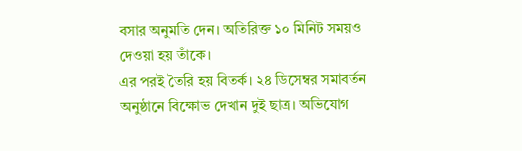বসার অনুমতি দেন। অতিরিক্ত ১০ মিনিট সময়ও দেওয়া হয় তাঁকে।
এর পরই তৈরি হয় বিতর্ক। ২৪ ডিসেম্বর সমাবর্তন অনুষ্ঠানে বিক্ষোভ দেখান দুই ছাত্র। অভিযোগ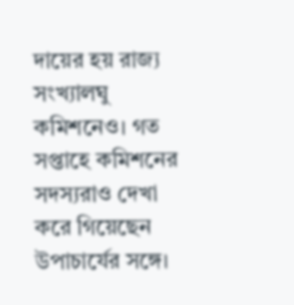দায়ের হয় রাজ্য সংখ্যালঘু কমিশনেও। গত সপ্তাহে কমিশনের সদস্যরাও দেখা করে গিয়েছেন উপাচার্যের সঙ্গে।